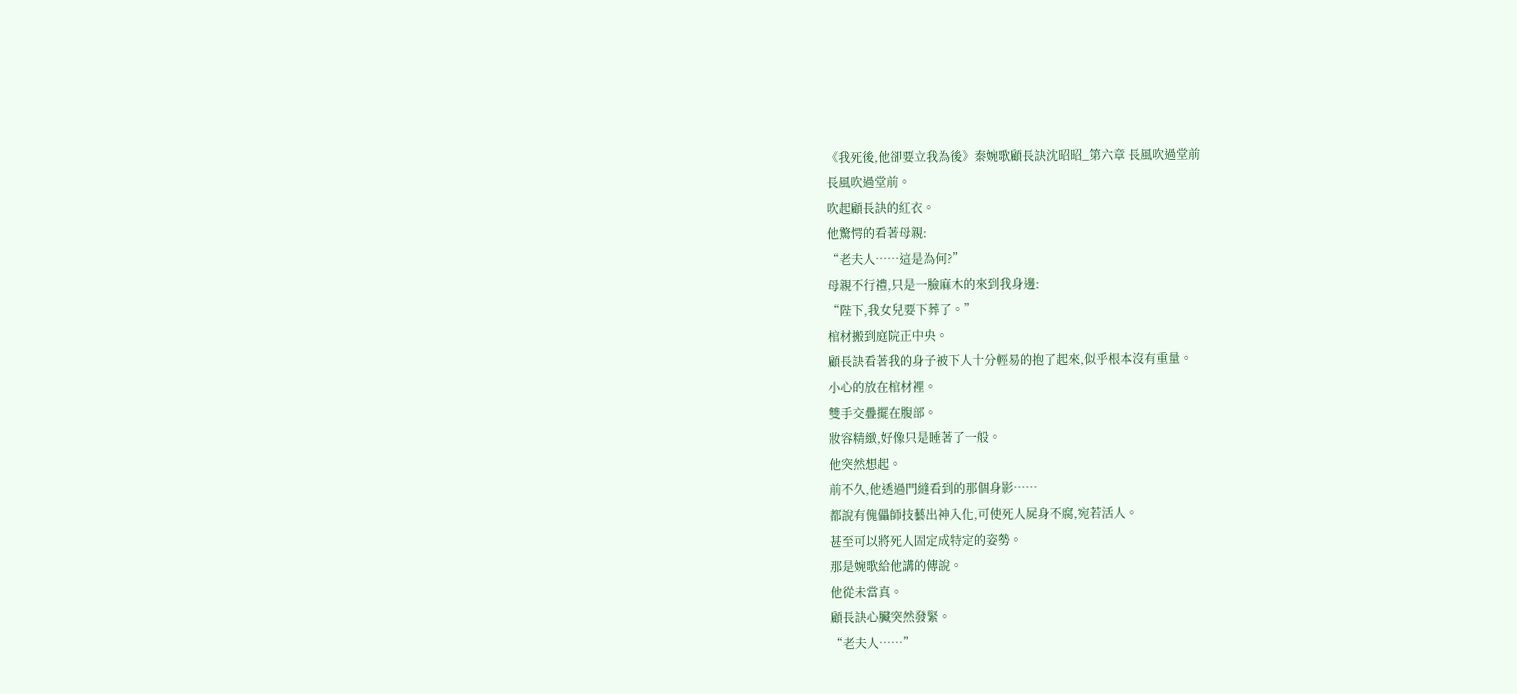《我死後,他卻要立我為後》秦婉歌顧長訣沈昭昭_第六章 長風吹過堂前
長風吹過堂前。
吹起顧長訣的紅衣。
他驚愕的看著母親:
“老夫人……這是為何?”
母親不行禮,只是一臉麻木的來到我身邊:
“陛下,我女兒要下葬了。”
棺材搬到庭院正中央。
顧長訣看著我的身子被下人十分輕易的抱了起來,似乎根本沒有重量。
小心的放在棺材裡。
雙手交疊擺在腹部。
妝容精緻,好像只是睡著了一般。
他突然想起。
前不久,他透過門縫看到的那個身影……
都說有傀儡師技藝出神入化,可使死人屍身不腐,宛若活人。
甚至可以將死人固定成特定的姿勢。
那是婉歌給他講的傳說。
他從未當真。
顧長訣心臟突然發緊。
“老夫人……”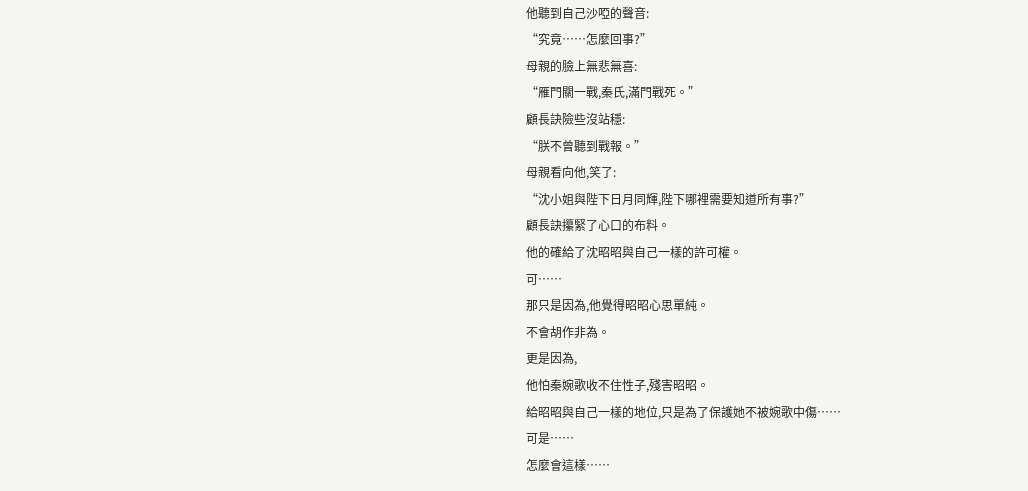他聽到自己沙啞的聲音:
“究竟……怎麼回事?”
母親的臉上無悲無喜:
“雁門關一戰,秦氏,滿門戰死。”
顧長訣險些沒站穩:
“朕不曾聽到戰報。”
母親看向他,笑了:
“沈小姐與陛下日月同輝,陛下哪裡需要知道所有事?”
顧長訣攥緊了心口的布料。
他的確給了沈昭昭與自己一樣的許可權。
可……
那只是因為,他覺得昭昭心思單純。
不會胡作非為。
更是因為,
他怕秦婉歌收不住性子,殘害昭昭。
給昭昭與自己一樣的地位,只是為了保護她不被婉歌中傷……
可是……
怎麼會這樣……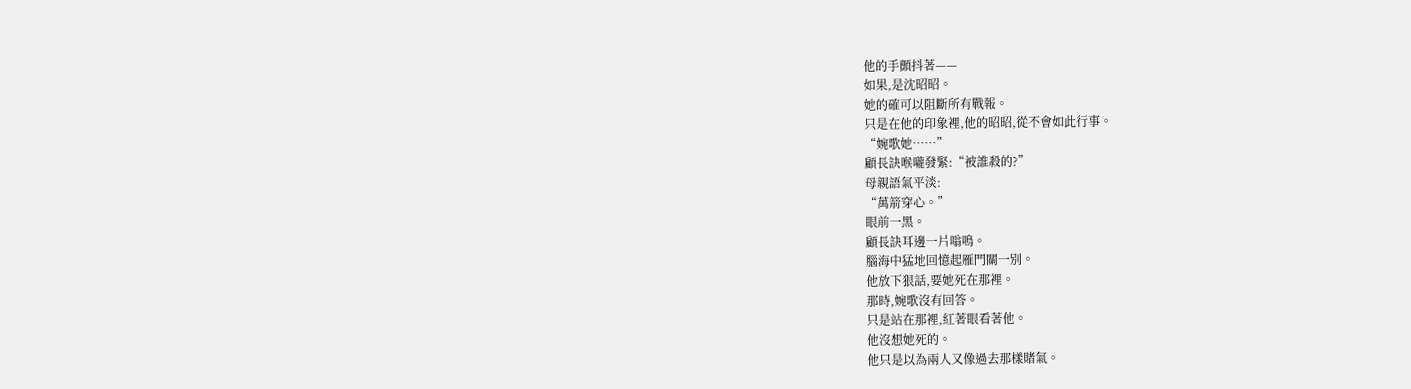他的手顫抖著——
如果,是沈昭昭。
她的確可以阻斷所有戰報。
只是在他的印象裡,他的昭昭,從不會如此行事。
“婉歌她……”
顧長訣喉嚨發緊:“被誰殺的?”
母親語氣平淡:
“萬箭穿心。”
眼前一黑。
顧長訣耳邊一片嗡鳴。
腦海中猛地回憶起雁門關一別。
他放下狠話,要她死在那裡。
那時,婉歌沒有回答。
只是站在那裡,紅著眼看著他。
他沒想她死的。
他只是以為兩人又像過去那樣賭氣。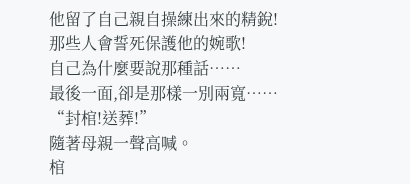他留了自己親自操練出來的精銳!
那些人會誓死保護他的婉歌!
自己為什麼要說那種話……
最後一面,卻是那樣一別兩寬……
“封棺!送葬!”
隨著母親一聲高喊。
棺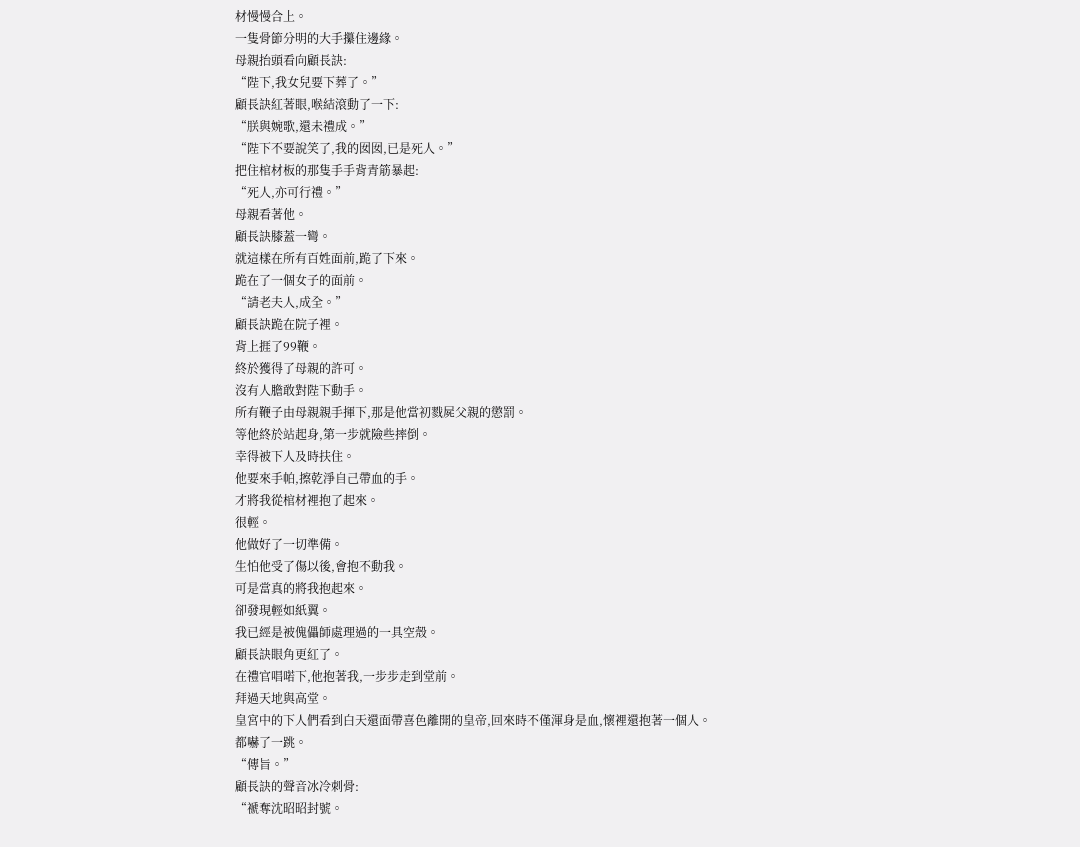材慢慢合上。
一隻骨節分明的大手攥住邊緣。
母親抬頭看向顧長訣:
“陛下,我女兒要下葬了。”
顧長訣紅著眼,喉結滾動了一下:
“朕與婉歌,還未禮成。”
“陛下不要說笑了,我的囡囡,已是死人。”
把住棺材板的那隻手手背青筋暴起:
“死人,亦可行禮。”
母親看著他。
顧長訣膝蓋一彎。
就這樣在所有百姓面前,跪了下來。
跪在了一個女子的面前。
“請老夫人,成全。”
顧長訣跪在院子裡。
背上捱了99鞭。
終於獲得了母親的許可。
沒有人膽敢對陛下動手。
所有鞭子由母親親手揮下,那是他當初戮屍父親的懲罰。
等他終於站起身,第一步就險些摔倒。
幸得被下人及時扶住。
他要來手帕,擦乾淨自己帶血的手。
才將我從棺材裡抱了起來。
很輕。
他做好了一切準備。
生怕他受了傷以後,會抱不動我。
可是當真的將我抱起來。
卻發現輕如紙翼。
我已經是被傀儡師處理過的一具空殼。
顧長訣眼角更紅了。
在禮官唱喏下,他抱著我,一步步走到堂前。
拜過天地與高堂。
皇宮中的下人們看到白天還面帶喜色離開的皇帝,回來時不僅渾身是血,懷裡還抱著一個人。
都嚇了一跳。
“傳旨。”
顧長訣的聲音冰冷刺骨:
“褫奪沈昭昭封號。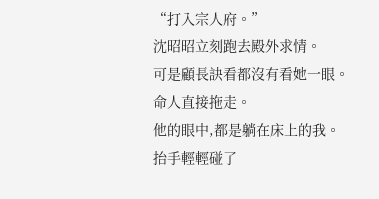“打入宗人府。”
沈昭昭立刻跑去殿外求情。
可是顧長訣看都沒有看她一眼。
命人直接拖走。
他的眼中,都是躺在床上的我。
抬手輕輕碰了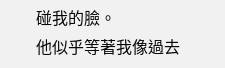碰我的臉。
他似乎等著我像過去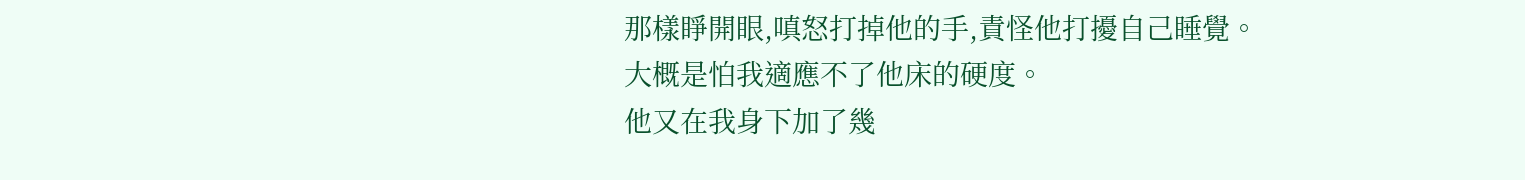那樣睜開眼,嗔怒打掉他的手,責怪他打擾自己睡覺。
大概是怕我適應不了他床的硬度。
他又在我身下加了幾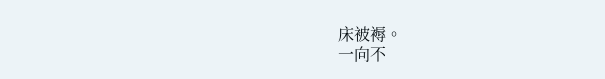床被褥。
一向不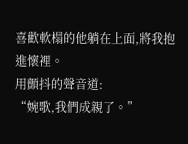喜歡軟榻的他躺在上面,將我抱進懷裡。
用顫抖的聲音道:
“婉歌,我們成親了。”